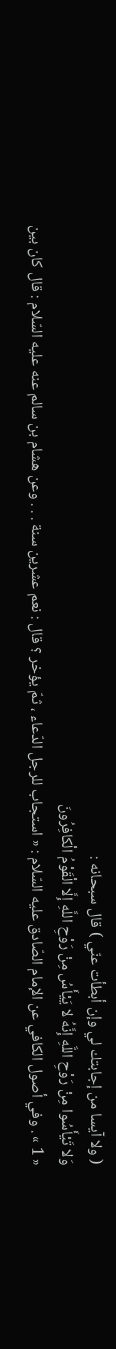( ولا آيسا من إجابتك لي وإن أبطأت عنّي ) قال سبحانه :
وَلا تَيْأَسُوا مِنْ رَوْحِ اللَّهِ إِنَّهُ لا يَيْأَسُ مِنْ رَوْحِ اللَّهِ إِلَّا الْقَوْمُ الْكافِرُونَ
« 1 » . وفي أصول الكافي عن الإمام الصّادق عليه السّلام : « استجاب للرجل الدّعاء ، ثمّ يؤخر ؟ قال : نعم عشرين سنة . . . وعن هشام بن سالم عنه عليه السّلام : قال كان بين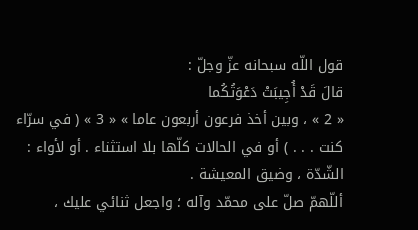قول اللّه سبحانه عزّ وجلّ :
قالَ قَدْ أُجِيبَتْ دَعْوَتُكُما
« 2 » ، وبين أخذ فرعون أربعون عاما » « 3 » ( في سرّاء كنت . . . ) أو في الحالات كلّها بلا استثناء . أو لأواء : الشّدّة ، وضيق المعيشة .
أللّهمّ صلّ على محمّد وآله ؛ واجعل ثنائي عليك ،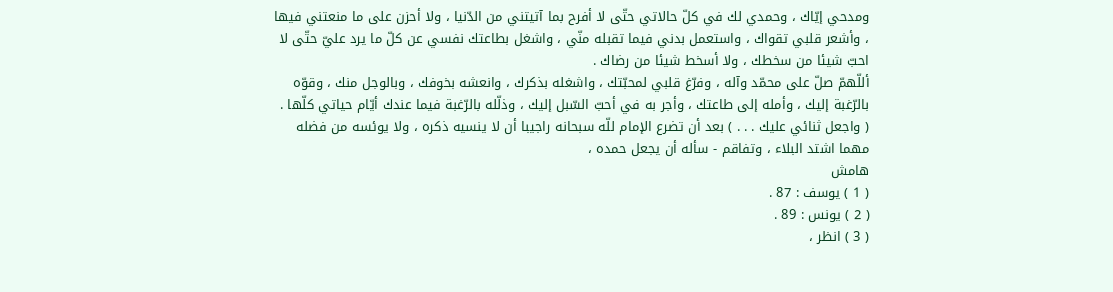ومدحي إيّاك ، وحمدي لك في كلّ حالاتي حتّى لا أفرح بما آتيتني من الدّنيا ، ولا أحزن على ما منعتني فيها ، وأشعر قلبي تقواك ، واستعمل بدني فيما تقبله منّي ، واشغل بطاعتك نفسي عن كلّ ما يرد عليّ حتّى لا احبّ شيئا من سخطك ، ولا أسخط شيئا من رضاك .
أللّهمّ صلّ على محمّد وآله ، وفرّغ قلبي لمحبّتك ، واشغله بذكرك ، وانعشه بخوفك ، وبالوجل منك ، وقوّه بالرّغبة إليك ، وأمله إلى طاعتك ، وأجر به في أحبّ السّبل إليك ، وذلّله بالرّغبة فيما عندك أيّام حياتي كلّها .
( واجعل ثنائي عليك . . . ) بعد أن تضرع الإمام للّه سبحانه راجيبا أن لا ينسيه ذكره ، ولا يوئسه من فضله مهما اشتد البلاء ، وتفاقم - سأله أن يجعل حمده ،
هامش
( 1 ) يوسف : 87 .
( 2 ) يونس : 89 .
( 3 ) انظر ،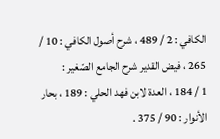الكافي : 2 / 489 ، شرح أصول الكافي : 10 / 265 ، فيض القدير شرح الجامع الصّغير :
1 / 184 ، العدة لابن فهد الحلي : 189 ، بحار الأنوار : 90 / 375 .